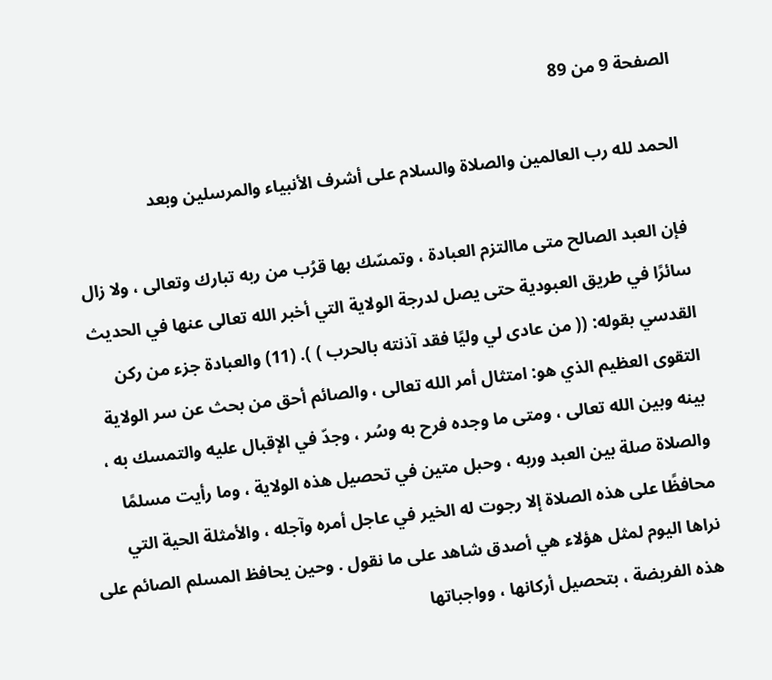الصفحة 9 من 89

الحمد لله رب العالمين والصلاة والسلام على أشرف الأنبياء والمرسلين وبعد

فإن العبد الصالح متى ماالتزم العبادة ، وتمسّك بها قرُب من ربه تبارك وتعالى ، ولا زال سائرًا في طريق العبودية حتى يصل لدرجة الولاية التي أخبر الله تعالى عنها في الحديث القدسي بقوله: (( من عادى لي وليًا فقد آذنته بالحرب ) ). (11) والعبادة جزء من ركن التقوى العظيم الذي هو: امتثال أمر الله تعالى ، والصائم أحق من بحث عن سر الولاية بينه وبين الله تعالى ، ومتى ما وجده فرح به وسُر ، وجدّ في الإقبال عليه والتمسك به ، والصلاة صلة بين العبد وربه ، وحبل متين في تحصيل هذه الولاية ، وما رأيت مسلمًا محافظًا على هذه الصلاة إلا رجوت له الخير في عاجل أمره وآجله ، والأمثلة الحية التي نراها اليوم لمثل هؤلاء هي أصدق شاهد على ما نقول . وحين يحافظ المسلم الصائم على هذه الفريضة ، بتحصيل أركانها ، وواجباتها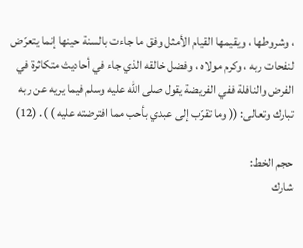، وشروطها ، ويقيمها القيام الأمثل وفق ما جاءت بالسنة حينها إنما يتعرّض لنفحات ربه ، وكرم مولاه ، وفضل خالقه الذي جاء في أحاديث متكاثرة في الفرض والنافلة ففي الفريضة يقول صلى الله عليه وسلم فيما يريه عن ربه تبارك وتعالى: (( وما تقرّب إلى عبدي بأحب مما افترضته عليه ) ). (12)

حجم الخط:
شارك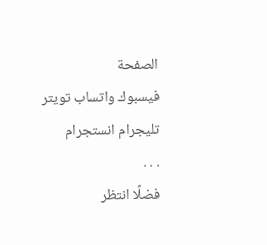الصفحة
فيسبوك واتساب تويتر تليجرام انستجرام
. . .
فضلًا انتظر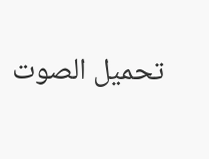تحميل الصوت